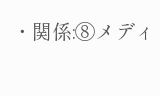・関係:⑧メディ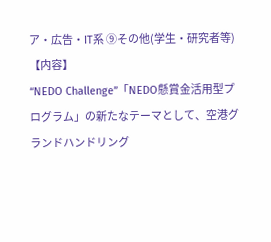ア・広告・IT系 ⑨その他(学生・研究者等)
【内容】
“NEDO Challenge”「NEDO懸賞金活用型プログラム」の新たなテーマとして、空港グランドハンドリング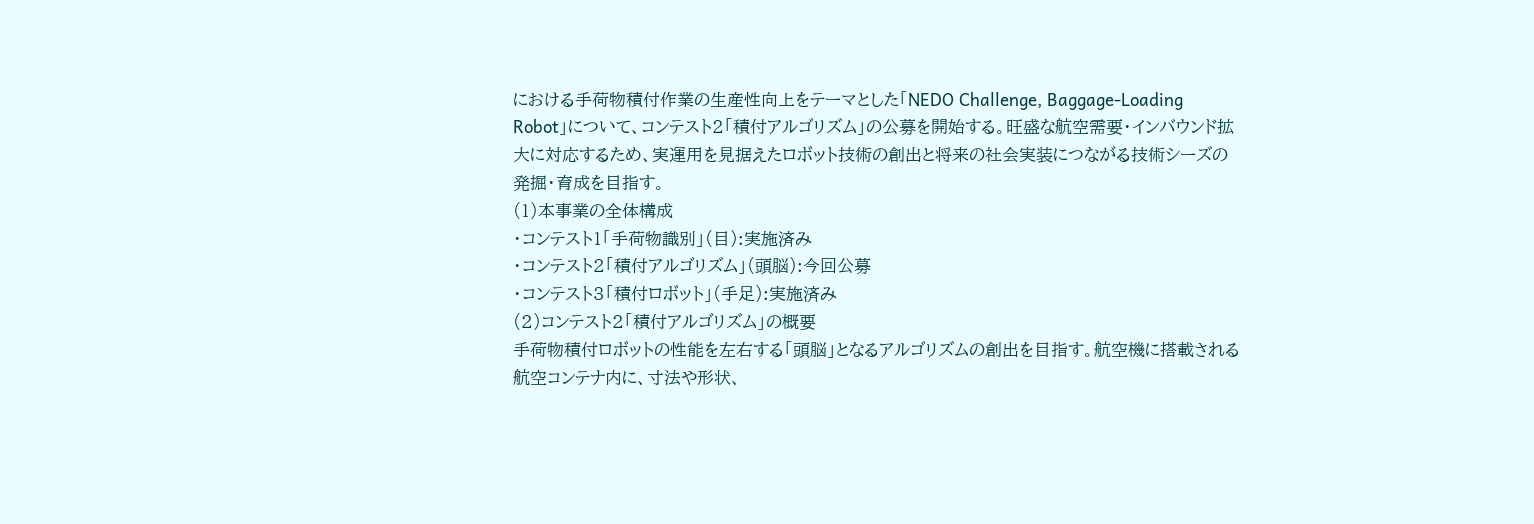における手荷物積付作業の生産性向上をテーマとした「NEDO Challenge, Baggage-Loading Robot」について、コンテスト2「積付アルゴリズム」の公募を開始する。旺盛な航空需要・インバウンド拡大に対応するため、実運用を見据えたロボット技術の創出と将来の社会実装につながる技術シーズの発掘・育成を目指す。
(1)本事業の全体構成
・コンテスト1「手荷物識別」(目):実施済み
・コンテスト2「積付アルゴリズム」(頭脳):今回公募
・コンテスト3「積付ロボット」(手足):実施済み
(2)コンテスト2「積付アルゴリズム」の概要
手荷物積付ロボットの性能を左右する「頭脳」となるアルゴリズムの創出を目指す。航空機に搭載される航空コンテナ内に、寸法や形状、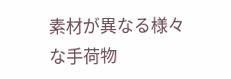素材が異なる様々な手荷物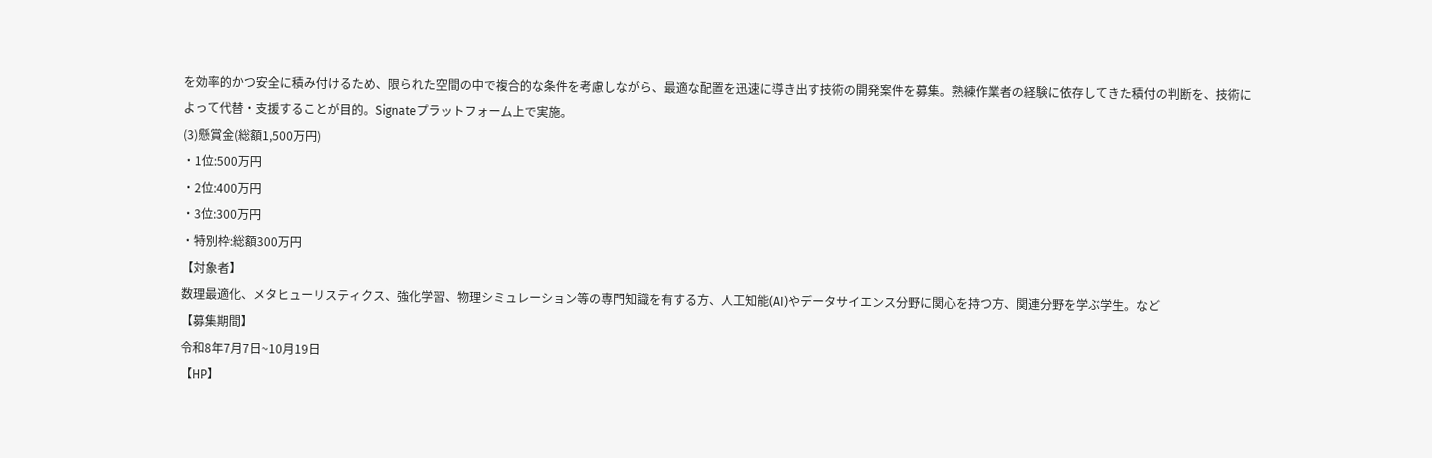を効率的かつ安全に積み付けるため、限られた空間の中で複合的な条件を考慮しながら、最適な配置を迅速に導き出す技術の開発案件を募集。熟練作業者の経験に依存してきた積付の判断を、技術によって代替・支援することが目的。Signateプラットフォーム上で実施。
(3)懸賞金(総額1,500万円)
・1位:500万円
・2位:400万円
・3位:300万円
・特別枠:総額300万円
【対象者】
数理最適化、メタヒューリスティクス、強化学習、物理シミュレーション等の専門知識を有する方、人工知能(AI)やデータサイエンス分野に関心を持つ方、関連分野を学ぶ学生。など
【募集期間】
令和8年7月7日~10月19日
【HP】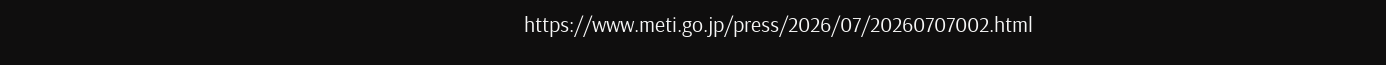https://www.meti.go.jp/press/2026/07/20260707002.html